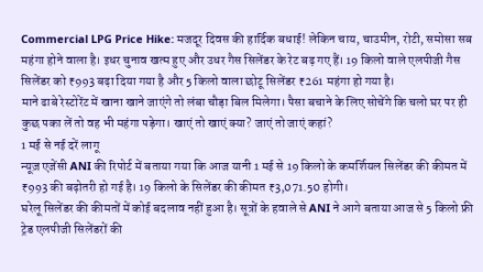Commercial LPG Price Hike: मजदूर दिवस की हार्दिक बधाई! लेकिन चाय, चाउमीन, रोटी, समोसा सब महंगा होने वाला है। इधर चुनाव खत्म हुए और उधर गैस सिलेंडर के रेट बढ़ गए हैं। 19 किलो वाले एलपीजी गैस सिलेंडर को ₹993 बढ़ा दिया गया है और 5 किलो वाला छोटू सिलेंडर ₹261 महंगा हो गया है।
माने ढाबे रेस्टोरेंट में खाना खाने जाएंगे तो लंबा चौड़ा बिल मिलेगा। पैसा बचाने के लिए सोचेंगे कि चलो घर पर ही कुछ पका लें तो वह भी महंगा पड़ेगा। खाएं तो खाएं क्या? जाएं तो जाएं कहां?
1 मई से नई दरें लागू
न्यूज़ एजेंसी ANI की रिपोर्ट में बताया गया कि आज यानी 1 मई से 19 किलो के कमर्शियल सिलेंडर की कीमत में ₹993 की बढ़ोतरी हो गई है। 19 किलो के सिलेंडर की कीमत ₹3,071.50 होगी।
घरेलू सिलेंडर की कीमतों में कोई बदलाव नहीं हुआ है। सूत्रों के हवाले से ANI ने आगे बताया आज से 5 किलो फ्री ट्रेड एलपीजी सिलेंडरों की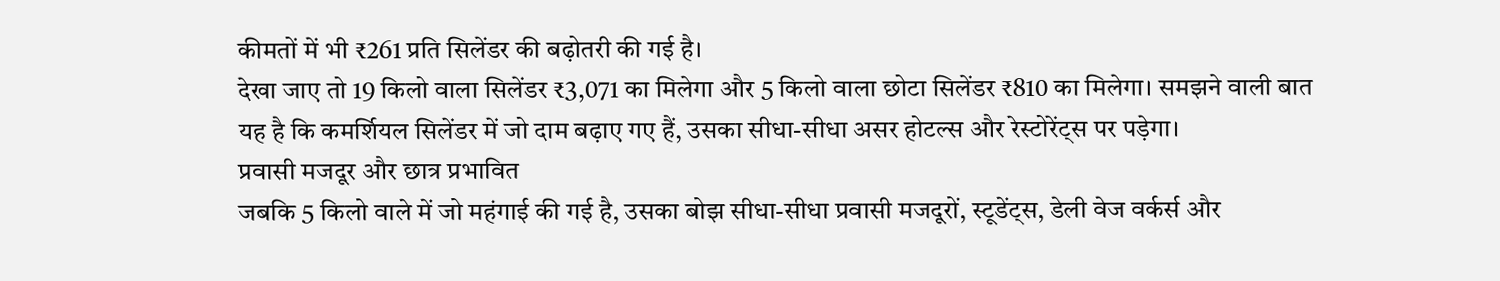कीमतों में भी ₹261 प्रति सिलेंडर की बढ़ोतरी की गई है।
देखा जाए तो 19 किलो वाला सिलेंडर ₹3,071 का मिलेगा और 5 किलो वाला छोटा सिलेंडर ₹810 का मिलेगा। समझने वाली बात यह है कि कमर्शियल सिलेंडर में जो दाम बढ़ाए गए हैं, उसका सीधा-सीधा असर होटल्स और रेस्टोरेंट्स पर पड़ेगा।
प्रवासी मजदूर और छात्र प्रभावित
जबकि 5 किलो वाले में जो महंगाई की गई है, उसका बोझ सीधा-सीधा प्रवासी मजदूरों, स्टूडेंट्स, डेली वेज वर्कर्स और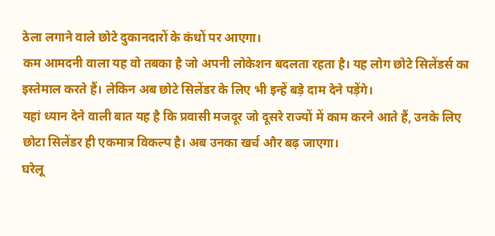ठेला लगाने वाले छोटे दुकानदारों के कंधों पर आएगा।
कम आमदनी वाला यह वो तबका है जो अपनी लोकेशन बदलता रहता है। यह लोग छोटे सिलेंडर्स का इस्तेमाल करते हैं। लेकिन अब छोटे सिलेंडर के लिए भी इन्हें बड़े दाम देने पड़ेंगे।
यहां ध्यान देने वाली बात यह है कि प्रवासी मजदूर जो दूसरे राज्यों में काम करने आते हैं, उनके लिए छोटा सिलेंडर ही एकमात्र विकल्प है। अब उनका खर्च और बढ़ जाएगा।
घरेलू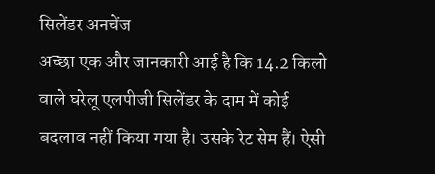सिलेंडर अनचेंज
अच्छा एक और जानकारी आई है कि 14.2 किलो वाले घरेलू एलपीजी सिलेंडर के दाम में कोई बदलाव नहीं किया गया है। उसके रेट सेम हैं। ऐसी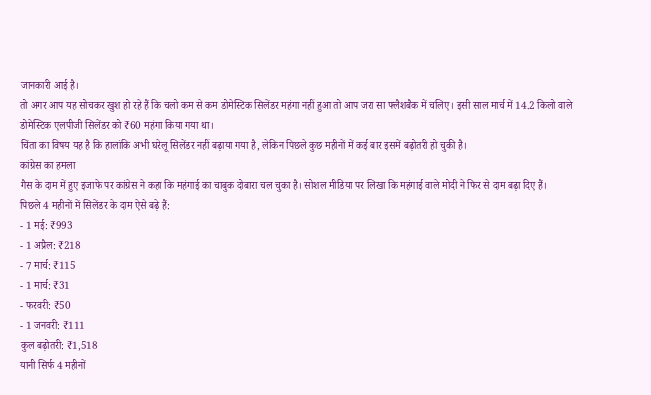जानकारी आई है।
तो अगर आप यह सोचकर खुश हो रहे हैं कि चलो कम से कम डोमेस्टिक सिलेंडर महंगा नहीं हुआ तो आप जरा सा फ्लैशबैक में चलिए। इसी साल मार्च में 14.2 किलो वाले डोमेस्टिक एलपीजी सिलेंडर को ₹60 महंगा किया गया था।
चिंता का विषय यह है कि हालांकि अभी घरेलू सिलेंडर नहीं बढ़ाया गया है, लेकिन पिछले कुछ महीनों में कई बार इसमें बढ़ोतरी हो चुकी है।
कांग्रेस का हमला
गैस के दाम में हुए इजाफे पर कांग्रेस ने कहा कि महंगाई का चाबुक दोबारा चल चुका है। सोशल मीडिया पर लिखा कि महंगाई वाले मोदी ने फिर से दाम बढ़ा दिए हैं।
पिछले 4 महीनों में सिलेंडर के दाम ऐसे बढ़े हैं:
- 1 मई: ₹993
- 1 अप्रैल: ₹218
- 7 मार्च: ₹115
- 1 मार्च: ₹31
- फरवरी: ₹50
- 1 जनवरी: ₹111
कुल बढ़ोतरी: ₹1,518
यानी सिर्फ 4 महीनों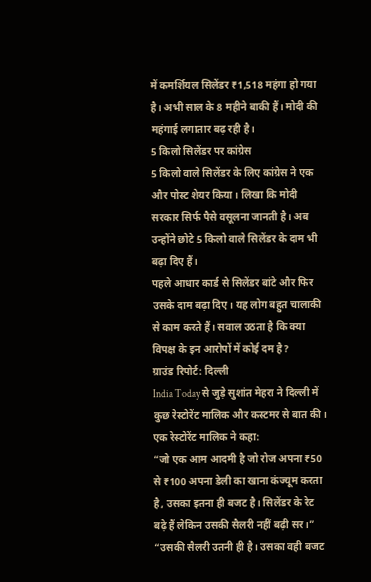में कमर्शियल सिलेंडर ₹1,518 महंगा हो गया है। अभी साल के 8 महीने बाकी हैं। मोदी की महंगाई लगातार बढ़ रही है।
5 किलो सिलेंडर पर कांग्रेस
5 किलो वाले सिलेंडर के लिए कांग्रेस ने एक और पोस्ट शेयर किया। लिखा कि मोदी सरकार सिर्फ पैसे वसूलना जानती है। अब उन्होंने छोटे 5 किलो वाले सिलेंडर के दाम भी बढ़ा दिए हैं।
पहले आधार कार्ड से सिलेंडर बांटे और फिर उसके दाम बढ़ा दिए। यह लोग बहुत चालाकी से काम करते हैं। सवाल उठता है कि क्या विपक्ष के इन आरोपों में कोई दम है?
ग्राउंड रिपोर्ट: दिल्ली
India Today से जुड़े सुशांत मेहरा ने दिल्ली में कुछ रेस्टोरेंट मालिक और कस्टमर से बात की। एक रेस्टोरेंट मालिक ने कहा:
“जो एक आम आदमी है जो रोज अपना ₹50 से ₹100 अपना डेली का खाना कंज्यूम करता है, उसका इतना ही बजट है। सिलेंडर के रेट बढ़े हैं लेकिन उसकी सैलरी नहीं बढ़ी सर।”
“उसकी सैलरी उतनी ही है। उसका वही बजट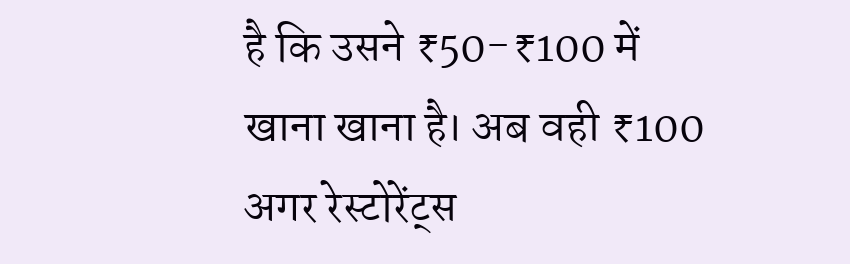है कि उसने ₹50-₹100 में खाना खाना है। अब वही ₹100 अगर रेस्टोरेंट्स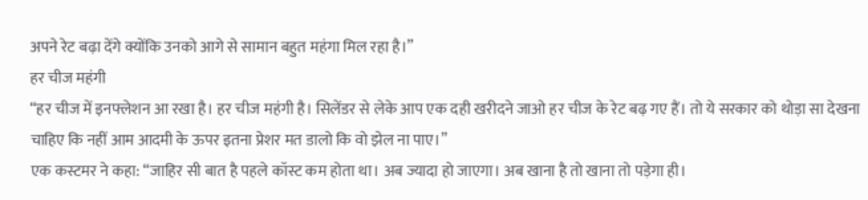अपने रेट बढ़ा देंगे क्योंकि उनको आगे से सामान बहुत महंगा मिल रहा है।”
हर चीज महंगी
“हर चीज में इनफ्लेशन आ रखा है। हर चीज महंगी है। सिलेंडर से लेके आप एक दही खरीदने जाओ हर चीज के रेट बढ़ गए हैं। तो ये सरकार को थोड़ा सा देखना चाहिए कि नहीं आम आदमी के ऊपर इतना प्रेशर मत डालो कि वो झेल ना पाए।”
एक कस्टमर ने कहा: “जाहिर सी बात है पहले कॉस्ट कम होता था। अब ज्यादा हो जाएगा। अब खाना है तो खाना तो पड़ेगा ही।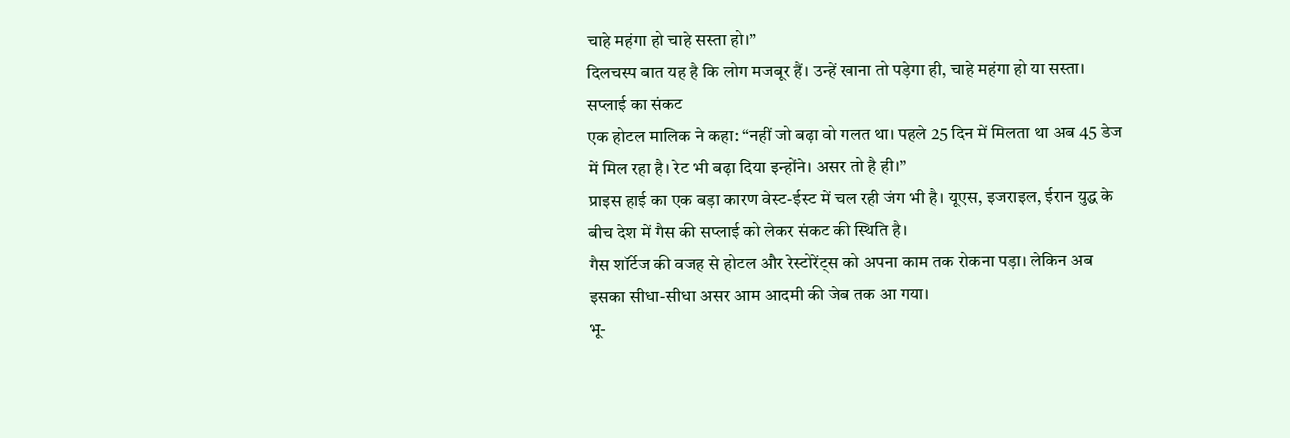चाहे महंगा हो चाहे सस्ता हो।”
दिलचस्प बात यह है कि लोग मजबूर हैं। उन्हें खाना तो पड़ेगा ही, चाहे महंगा हो या सस्ता।
सप्लाई का संकट
एक होटल मालिक ने कहा: “नहीं जो बढ़ा वो गलत था। पहले 25 दिन में मिलता था अब 45 डेज में मिल रहा है। रेट भी बढ़ा दिया इन्होंने। असर तो है ही।”
प्राइस हाई का एक बड़ा कारण वेस्ट-ईस्ट में चल रही जंग भी है। यूएस, इजराइल, ईरान युद्ध के बीच देश में गैस की सप्लाई को लेकर संकट की स्थिति है।
गैस शॉर्टेज की वजह से होटल और रेस्टोरेंट्स को अपना काम तक रोकना पड़ा। लेकिन अब इसका सीधा-सीधा असर आम आदमी की जेब तक आ गया।
भू-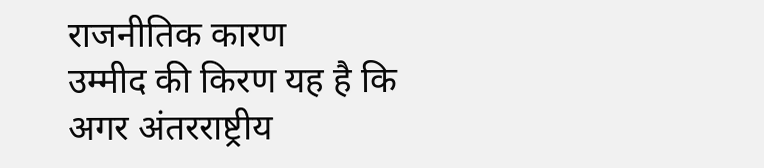राजनीतिक कारण
उम्मीद की किरण यह है कि अगर अंतरराष्ट्रीय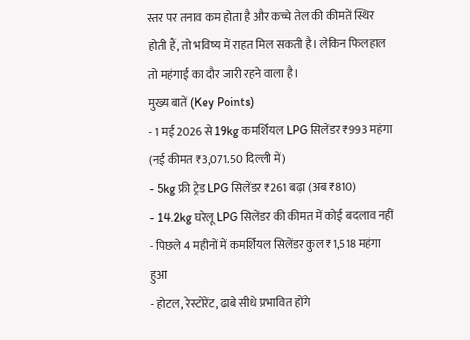स्तर पर तनाव कम होता है और कच्चे तेल की कीमतें स्थिर होती हैं, तो भविष्य में राहत मिल सकती है। लेकिन फिलहाल तो महंगाई का दौर जारी रहने वाला है।
मुख्य बातें (Key Points)
- 1 मई 2026 से 19kg कमर्शियल LPG सिलेंडर ₹993 महंगा (नई कीमत ₹3,071.50 दिल्ली में)
- 5kg फ्री ट्रेड LPG सिलेंडर ₹261 बढ़ा (अब ₹810)
- 14.2kg घरेलू LPG सिलेंडर की कीमत में कोई बदलाव नहीं
- पिछले 4 महीनों में कमर्शियल सिलेंडर कुल ₹1,518 महंगा हुआ
- होटल, रेस्टोरेंट, ढाबे सीधे प्रभावित होंगे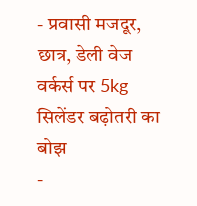- प्रवासी मजदूर, छात्र, डेली वेज वर्कर्स पर 5kg सिलेंडर बढ़ोतरी का बोझ
-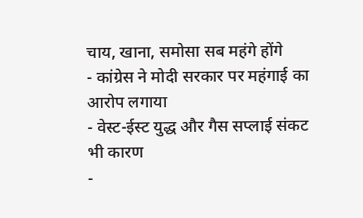चाय, खाना, समोसा सब महंगे होंगे
- कांग्रेस ने मोदी सरकार पर महंगाई का आरोप लगाया
- वेस्ट-ईस्ट युद्ध और गैस सप्लाई संकट भी कारण
-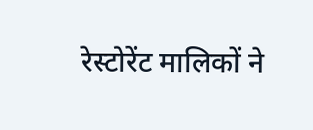रेस्टोरेंट मालिकों ने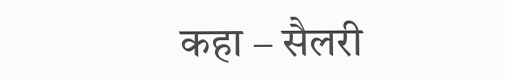कहा – सैलरी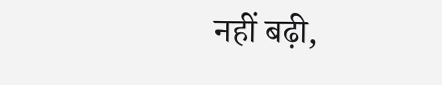नहीं बढ़ी,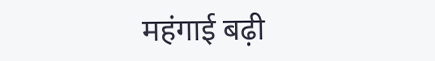महंगाई बढ़ी